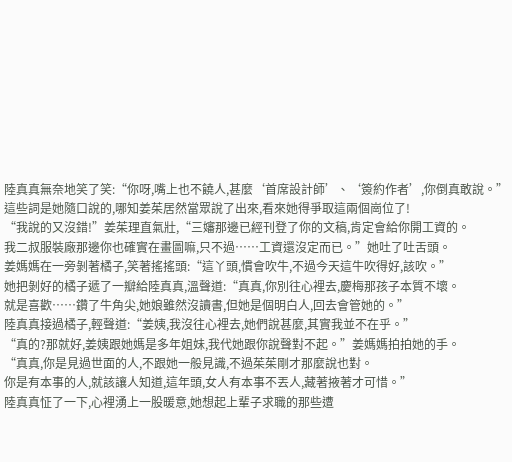陸真真無奈地笑了笑:“你呀,嘴上也不饒人,甚麼‘首席設計師’、‘簽約作者’,你倒真敢說。”
這些詞是她隨口說的,哪知姜茱居然當眾說了出來,看來她得爭取這兩個崗位了!
“我說的又沒錯!”姜茱理直氣壯,“三嬸那邊已經刊登了你的文稿,肯定會給你開工資的。
我二叔服裝廠那邊你也確實在畫圖嘛,只不過……工資還沒定而已。”她吐了吐舌頭。
姜媽媽在一旁剝著橘子,笑著搖搖頭:“這丫頭,慣會吹牛,不過今天這牛吹得好,該吹。”
她把剝好的橘子遞了一瓣給陸真真,溫聲道:“真真,你別往心裡去,慶梅那孩子本質不壞。
就是喜歡……鑽了牛角尖,她娘雖然沒讀書,但她是個明白人,回去會管她的。”
陸真真接過橘子,輕聲道:“姜姨,我沒往心裡去,她們說甚麼,其實我並不在乎。”
“真的?那就好,姜姨跟她媽是多年姐妹,我代她跟你說聲對不起。”姜媽媽拍拍她的手。
“真真,你是見過世面的人,不跟她一般見識,不過茱茱剛才那麼說也對。
你是有本事的人,就該讓人知道,這年頭,女人有本事不丟人,藏著掖著才可惜。”
陸真真怔了一下,心裡湧上一股暖意,她想起上輩子求職的那些遭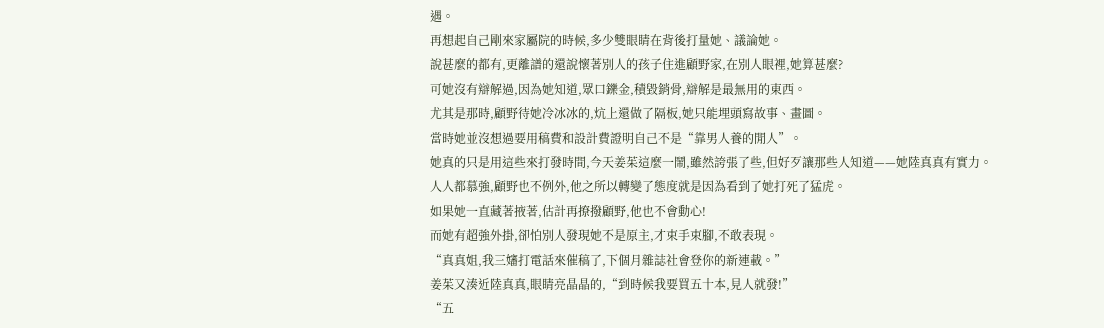遇。
再想起自己剛來家屬院的時候,多少雙眼睛在背後打量她、議論她。
說甚麼的都有,更離譜的還說懷著別人的孩子住進顧野家,在別人眼裡,她算甚麼?
可她沒有辯解過,因為她知道,眾口鑠金,積毀銷骨,辯解是最無用的東西。
尤其是那時,顧野待她冷冰冰的,炕上還做了隔板,她只能埋頭寫故事、畫圖。
當時她並沒想過要用稿費和設計費證明自己不是“靠男人養的閒人”。
她真的只是用這些來打發時間,今天姜茱這麼一鬧,雖然誇張了些,但好歹讓那些人知道——她陸真真有實力。
人人都慕強,顧野也不例外,他之所以轉變了態度就是因為看到了她打死了猛虎。
如果她一直藏著掖著,估計再撩撥顧野,他也不會動心!
而她有超強外掛,卻怕別人發現她不是原主,才束手束腳,不敢表現。
“真真姐,我三嬸打電話來催稿了,下個月雜誌社會登你的新連載。”
姜茱又湊近陸真真,眼睛亮晶晶的,“到時候我要買五十本,見人就發!”
“五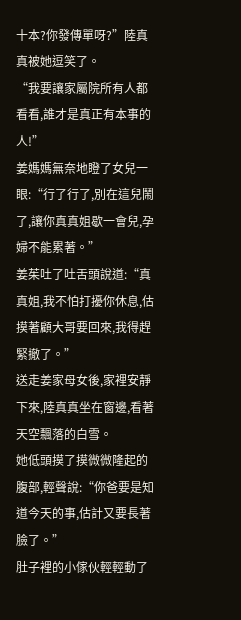十本?你發傳單呀?”陸真真被她逗笑了。
“我要讓家屬院所有人都看看,誰才是真正有本事的人!”
姜媽媽無奈地瞪了女兒一眼:“行了行了,別在這兒鬧了,讓你真真姐歇一會兒,孕婦不能累著。”
姜茱吐了吐舌頭說道:“真真姐,我不怕打擾你休息,估摸著顧大哥要回來,我得趕緊撤了。”
送走姜家母女後,家裡安靜下來,陸真真坐在窗邊,看著天空飄落的白雪。
她低頭摸了摸微微隆起的腹部,輕聲說:“你爸要是知道今天的事,估計又要長著臉了。”
肚子裡的小傢伙輕輕動了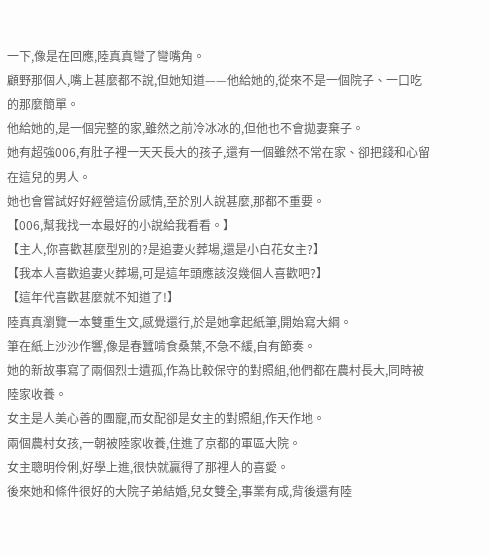一下,像是在回應,陸真真彎了彎嘴角。
顧野那個人,嘴上甚麼都不說,但她知道——他給她的,從來不是一個院子、一口吃的那麼簡單。
他給她的,是一個完整的家,雖然之前冷冰冰的,但他也不會拋妻棄子。
她有超強006,有肚子裡一天天長大的孩子,還有一個雖然不常在家、卻把錢和心留在這兒的男人。
她也會嘗試好好經營這份感情,至於別人說甚麼,那都不重要。
【006,幫我找一本最好的小說給我看看。】
【主人,你喜歡甚麼型別的?是追妻火葬場,還是小白花女主?】
【我本人喜歡追妻火葬場,可是這年頭應該沒幾個人喜歡吧?】
【這年代喜歡甚麼就不知道了!】
陸真真瀏覽一本雙重生文,感覺還行,於是她拿起紙筆,開始寫大綱。
筆在紙上沙沙作響,像是春蠶啃食桑葉,不急不緩,自有節奏。
她的新故事寫了兩個烈士遺孤,作為比較保守的對照組,他們都在農村長大,同時被陸家收養。
女主是人美心善的團寵,而女配卻是女主的對照組,作天作地。
兩個農村女孩,一朝被陸家收養,住進了京都的軍區大院。
女主聰明伶俐,好學上進,很快就贏得了那裡人的喜愛。
後來她和條件很好的大院子弟結婚,兒女雙全,事業有成,背後還有陸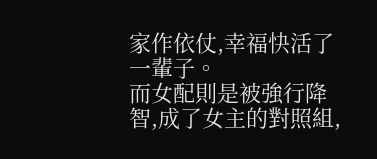家作依仗,幸福快活了一輩子。
而女配則是被強行降智,成了女主的對照組,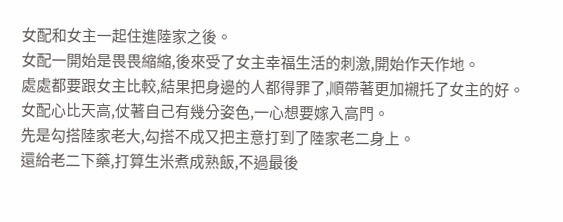女配和女主一起住進陸家之後。
女配一開始是畏畏縮縮,後來受了女主幸福生活的刺激,開始作天作地。
處處都要跟女主比較,結果把身邊的人都得罪了,順帶著更加襯托了女主的好。
女配心比天高,仗著自己有幾分姿色,一心想要嫁入高門。
先是勾搭陸家老大,勾搭不成又把主意打到了陸家老二身上。
還給老二下藥,打算生米煮成熟飯,不過最後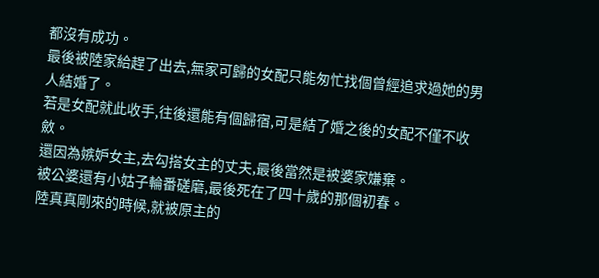都沒有成功。
最後被陸家給趕了出去,無家可歸的女配只能匆忙找個曾經追求過她的男人結婚了。
若是女配就此收手,往後還能有個歸宿,可是結了婚之後的女配不僅不收斂。
還因為嫉妒女主,去勾搭女主的丈夫,最後當然是被婆家嫌棄。
被公婆還有小姑子輪番磋磨,最後死在了四十歲的那個初春。
陸真真剛來的時候,就被原主的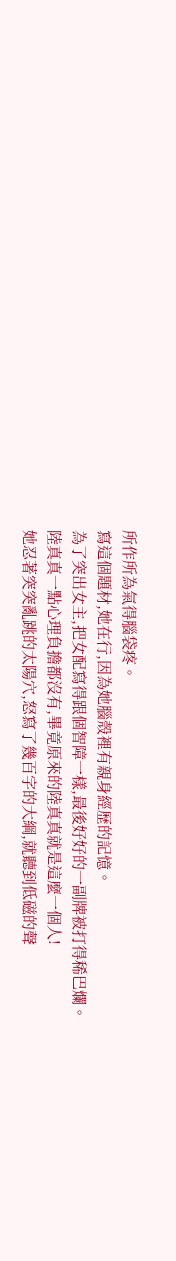所作所為氣得腦袋疼。
寫這個題材,她在行,因為她腦殼裡有親身經歷的記憶。
為了突出女主,把女配寫得跟個智障一樣,最後好好的一副牌被打得稀巴爛。
陸真真一點心理負擔都沒有,畢竟原來的陸真真就是這麼一個人!
她忍著突突亂跳的太陽穴,怒寫了幾百字的大綱,就聽到低磁的聲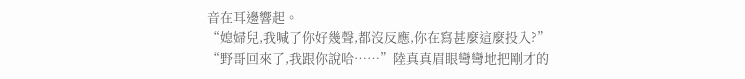音在耳邊響起。
“媳婦兒,我喊了你好幾聲,都沒反應,你在寫甚麼這麼投入?”
“野哥回來了,我跟你說哈……”陸真真眉眼彎彎地把剛才的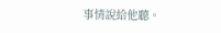事情說給他聽。